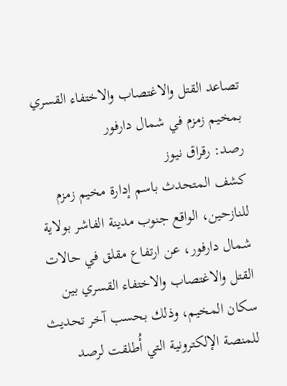تصاعد القتل والاغتصاب والاختفاء القسري بمخيم زمزم في شمال دارفور
رصد: رقراق نيوز
كشف المتحدث باسم إدارة مخيم زمزم للنازحين، الواقع جنوب مدينة الفاشر بولاية شمال دارفور، عن ارتفاع مقلق في حالات القتل والاغتصاب والاختفاء القسري بين سكان المخيم، وذلك بحسب آخر تحديث للمنصة الإلكترونية التي أُطلقت لرصد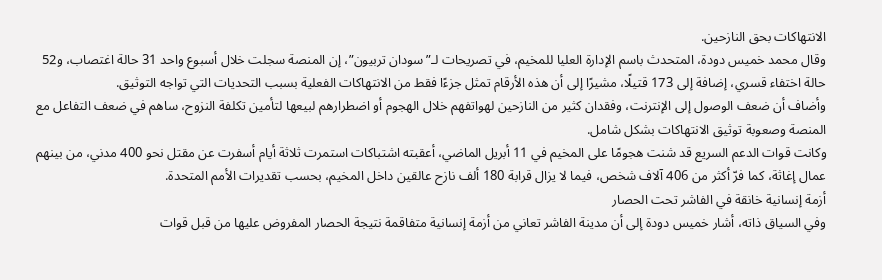الانتهاكات بحق النازحين.
وقال محمد خميس دودة، المتحدث باسم الإدارة العليا للمخيم، في تصريحات لـ”سودان تربيون”، إن المنصة سجلت خلال أسبوع واحد 31 حالة اغتصاب، و52 حالة اختفاء قسري، إضافة إلى 173 قتيلًا، مشيرًا إلى أن هذه الأرقام تمثل جزءًا فقط من الانتهاكات الفعلية بسبب التحديات التي تواجه التوثيق.
وأضاف أن ضعف الوصول إلى الإنترنت، وفقدان كثير من النازحين لهواتفهم خلال الهجوم أو اضطرارهم لبيعها لتأمين تكلفة النزوح، ساهم في ضعف التفاعل مع المنصة وصعوبة توثيق الانتهاكات بشكل شامل.
وكانت قوات الدعم السريع قد شنت هجومًا على المخيم في 11 أبريل الماضي، أعقبته اشتباكات استمرت ثلاثة أيام أسفرت عن مقتل نحو 400 مدني، من بينهم عمال إغاثة، كما فرّ أكثر من 406 آلاف شخص، فيما لا يزال قرابة 180 ألف نازح عالقين داخل المخيم، بحسب تقديرات الأمم المتحدة.
أزمة إنسانية خانقة في الفاشر تحت الحصار
وفي السياق ذاته، أشار خميس دودة إلى أن مدينة الفاشر تعاني من أزمة إنسانية متفاقمة نتيجة الحصار المفروض عليها من قبل قوات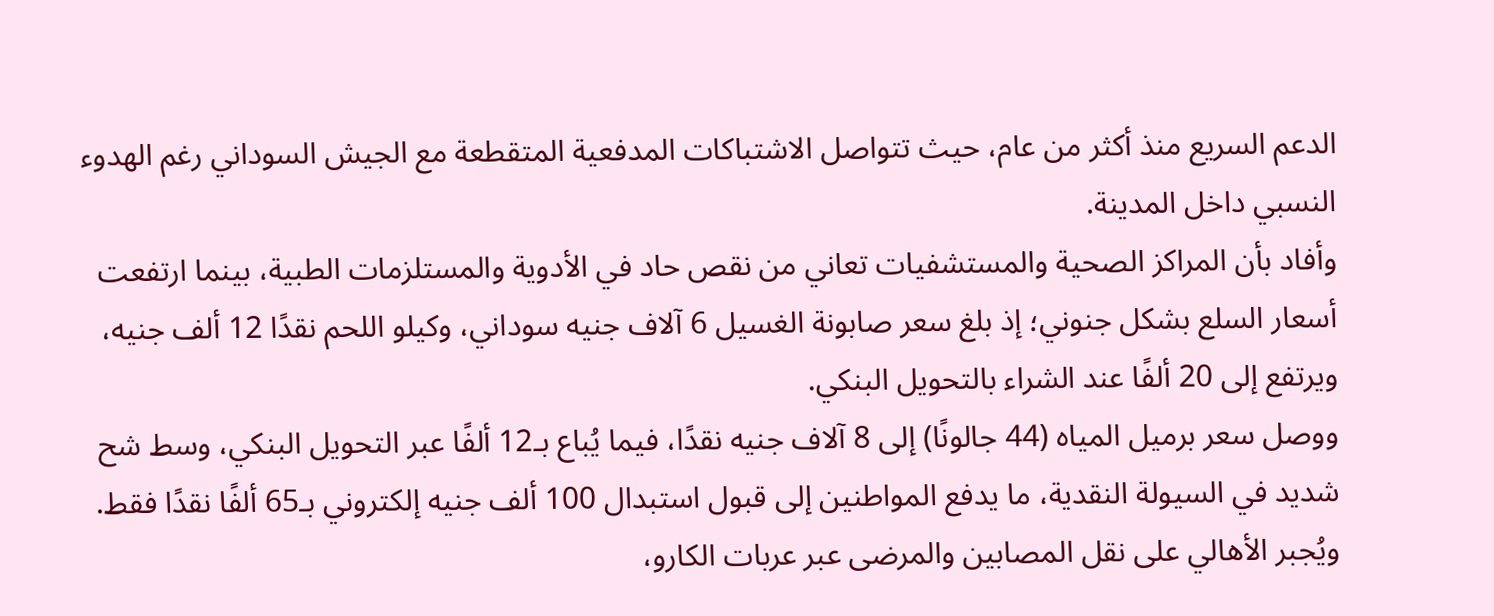الدعم السريع منذ أكثر من عام، حيث تتواصل الاشتباكات المدفعية المتقطعة مع الجيش السوداني رغم الهدوء النسبي داخل المدينة.
وأفاد بأن المراكز الصحية والمستشفيات تعاني من نقص حاد في الأدوية والمستلزمات الطبية، بينما ارتفعت أسعار السلع بشكل جنوني؛ إذ بلغ سعر صابونة الغسيل 6 آلاف جنيه سوداني، وكيلو اللحم نقدًا 12 ألف جنيه، ويرتفع إلى 20 ألفًا عند الشراء بالتحويل البنكي.
ووصل سعر برميل المياه (44 جالونًا) إلى 8 آلاف جنيه نقدًا، فيما يُباع بـ12 ألفًا عبر التحويل البنكي، وسط شح شديد في السيولة النقدية، ما يدفع المواطنين إلى قبول استبدال 100 ألف جنيه إلكتروني بـ65 ألفًا نقدًا فقط.
ويُجبر الأهالي على نقل المصابين والمرضى عبر عربات الكارو،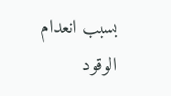بسبب انعدام الوقود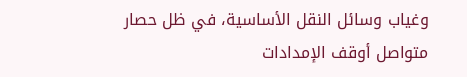وغياب وسائل النقل الأساسية، في ظل حصار متواصل أوقف الإمدادات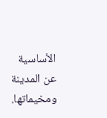الأساسية عن المدينة ومخيماتها.